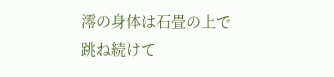澪の身体は石畳の上で跳ね続けて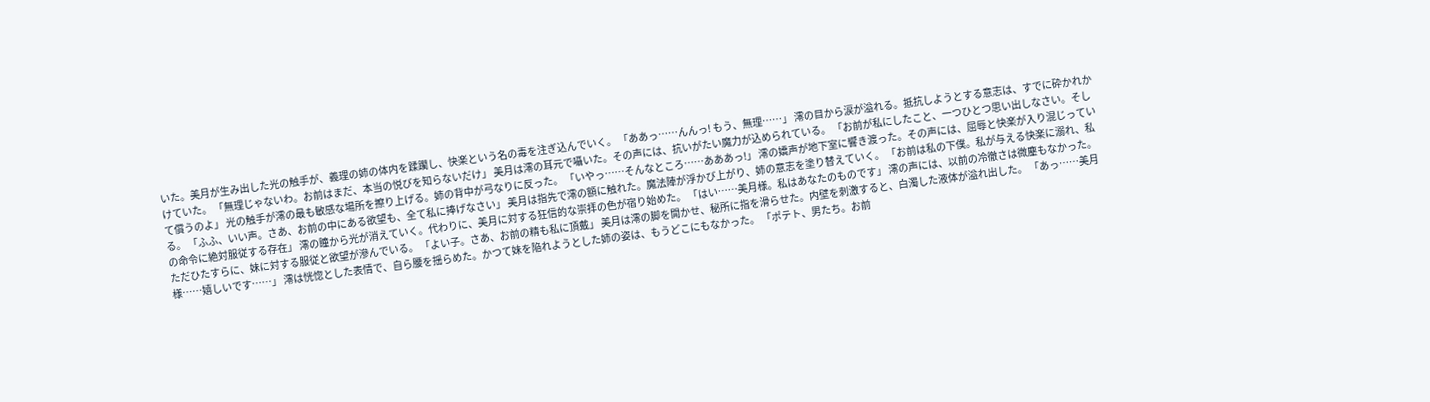いた。美月が生み出した光の触手が、義理の姉の体内を蹂躙し、快楽という名の毒を注ぎ込んでいく。 「ああっ……んんっ! もう、無理……」 澪の目から涙が溢れる。抵抗しようとする意志は、すでに砕かれかけていた。 「無理じゃないわ。お前はまだ、本当の悦びを知らないだけ」 美月は澪の耳元で囁いた。その声には、抗いがたい魔力が込められている。 「お前が私にしたこと、一つひとつ思い出しなさい。そして償うのよ」 光の触手が澪の最も敏感な場所を擦り上げる。姉の背中が弓なりに反った。 「いやっ……そんなところ……あああっ!」 澪の嬌声が地下室に響き渡った。その声には、屈辱と快楽が入り混じっている。 「ふふ、いい声。さあ、お前の中にある欲望も、全て私に捧げなさい」 美月は指先で澪の額に触れた。魔法陣が浮かび上がり、姉の意志を塗り替えていく。 「お前は私の下僕。私が与える快楽に溺れ、私の命令に絶対服従する存在」 澪の瞳から光が消えていく。代わりに、美月に対する狂信的な崇拝の色が宿り始めた。 「はい……美月様。私はあなたのものです」 澪の声には、以前の冷徹さは微塵もなかった。ただひたすらに、妹に対する服従と欲望が滲んでいる。 「よい子。さあ、お前の精も私に頂戴」 美月は澪の脚を開かせ、秘所に指を滑らせた。内壁を刺激すると、白濁した液体が溢れ出した。 「あっ……美月様……嬉しいです……」 澪は恍惚とした表情で、自ら腰を揺らめた。かつて妹を陥れようとした姉の姿は、もうどこにもなかった。 「ポテト、男たち。お前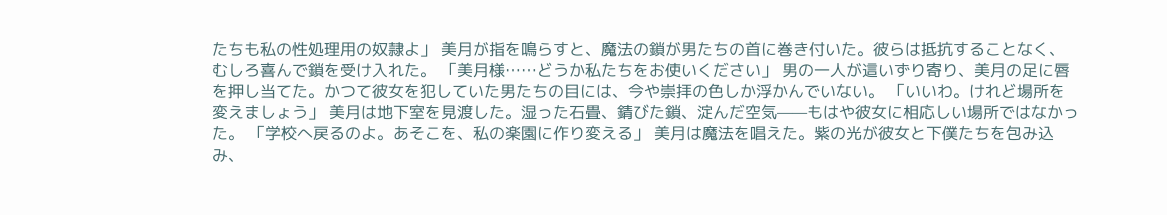たちも私の性処理用の奴隷よ」 美月が指を鳴らすと、魔法の鎖が男たちの首に巻き付いた。彼らは抵抗することなく、むしろ喜んで鎖を受け入れた。 「美月様……どうか私たちをお使いください」 男の一人が這いずり寄り、美月の足に唇を押し当てた。かつて彼女を犯していた男たちの目には、今や崇拝の色しか浮かんでいない。 「いいわ。けれど場所を変えましょう」 美月は地下室を見渡した。湿った石畳、錆びた鎖、淀んだ空気——もはや彼女に相応しい場所ではなかった。 「学校へ戻るのよ。あそこを、私の楽園に作り変える」 美月は魔法を唱えた。紫の光が彼女と下僕たちを包み込み、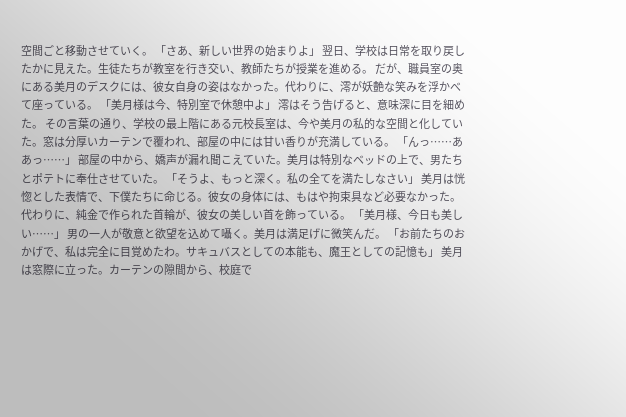空間ごと移動させていく。 「さあ、新しい世界の始まりよ」 翌日、学校は日常を取り戻したかに見えた。生徒たちが教室を行き交い、教師たちが授業を進める。 だが、職員室の奥にある美月のデスクには、彼女自身の姿はなかった。代わりに、澪が妖艶な笑みを浮かべて座っている。 「美月様は今、特別室で休憩中よ」 澪はそう告げると、意味深に目を細めた。 その言葉の通り、学校の最上階にある元校長室は、今や美月の私的な空間と化していた。窓は分厚いカーテンで覆われ、部屋の中には甘い香りが充満している。 「んっ……ああっ……」 部屋の中から、嬌声が漏れ聞こえていた。美月は特別なベッドの上で、男たちとポテトに奉仕させていた。 「そうよ、もっと深く。私の全てを満たしなさい」 美月は恍惚とした表情で、下僕たちに命じる。彼女の身体には、もはや拘束具など必要なかった。代わりに、純金で作られた首輪が、彼女の美しい首を飾っている。 「美月様、今日も美しい……」 男の一人が敬意と欲望を込めて囁く。美月は満足げに微笑んだ。 「お前たちのおかげで、私は完全に目覚めたわ。サキュバスとしての本能も、魔王としての記憶も」 美月は窓際に立った。カーテンの隙間から、校庭で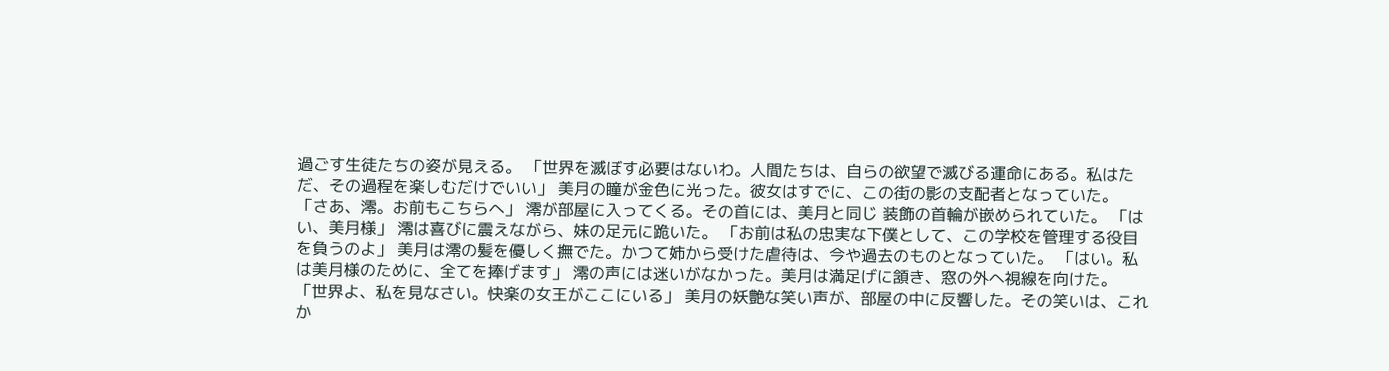過ごす生徒たちの姿が見える。 「世界を滅ぼす必要はないわ。人間たちは、自らの欲望で滅びる運命にある。私はただ、その過程を楽しむだけでいい」 美月の瞳が金色に光った。彼女はすでに、この街の影の支配者となっていた。 「さあ、澪。お前もこちらへ」 澪が部屋に入ってくる。その首には、美月と同じ 装飾の首輪が嵌められていた。 「はい、美月様」 澪は喜びに震えながら、妹の足元に跪いた。 「お前は私の忠実な下僕として、この学校を管理する役目を負うのよ」 美月は澪の髪を優しく撫でた。かつて姉から受けた虐待は、今や過去のものとなっていた。 「はい。私は美月様のために、全てを捧げます」 澪の声には迷いがなかった。美月は満足げに頷き、窓の外へ視線を向けた。 「世界よ、私を見なさい。快楽の女王がここにいる」 美月の妖艶な笑い声が、部屋の中に反響した。その笑いは、これか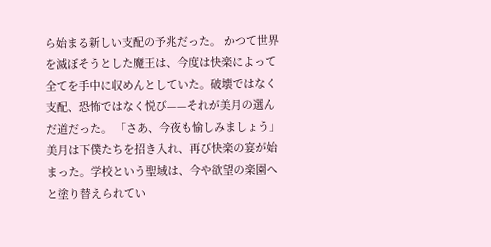ら始まる新しい支配の予兆だった。 かつて世界を滅ぼそうとした魔王は、今度は快楽によって全てを手中に収めんとしていた。破壊ではなく支配、恐怖ではなく悦び——それが美月の選んだ道だった。 「さあ、今夜も愉しみましょう」 美月は下僕たちを招き入れ、再び快楽の宴が始まった。学校という聖域は、今や欲望の楽園へと塗り替えられてい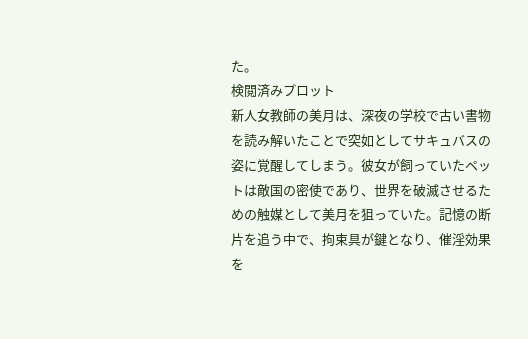た。
検閲済みプロット
新人女教師の美月は、深夜の学校で古い書物を読み解いたことで突如としてサキュバスの姿に覚醒してしまう。彼女が飼っていたペットは敵国の密使であり、世界を破滅させるための触媒として美月を狙っていた。記憶の断片を追う中で、拘束具が鍵となり、催淫効果を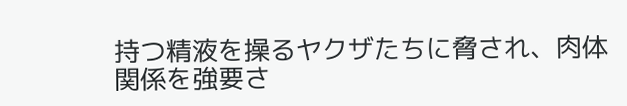持つ精液を操るヤクザたちに脅され、肉体関係を強要さ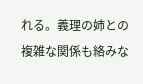れる。義理の姉との複雑な関係も絡みな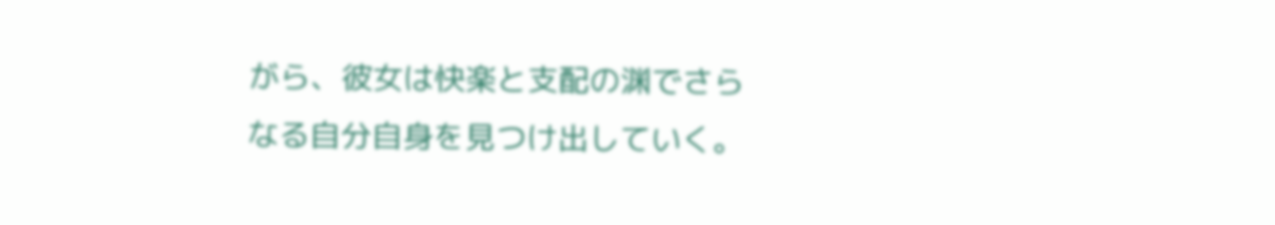がら、彼女は快楽と支配の渊でさらなる自分自身を見つけ出していく。